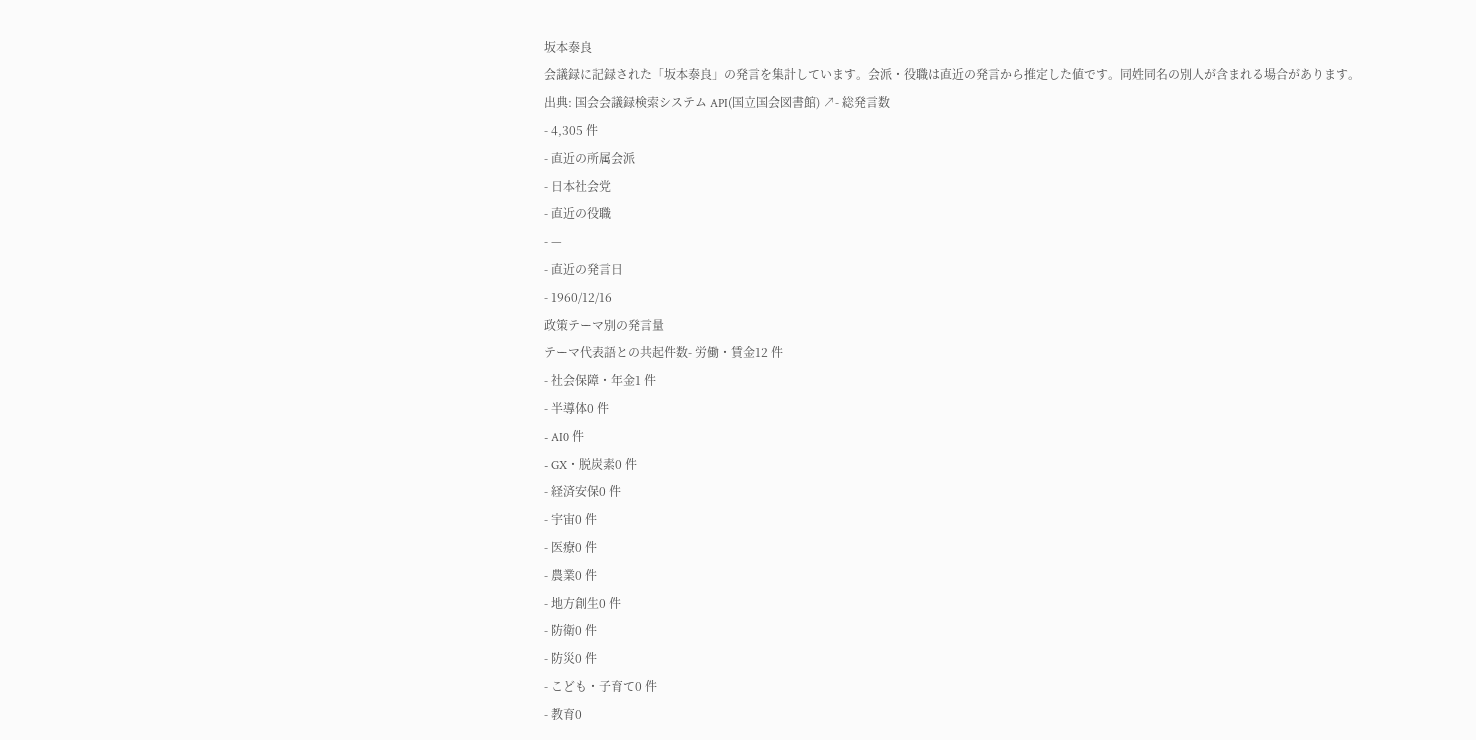坂本泰良
会議録に記録された「坂本泰良」の発言を集計しています。会派・役職は直近の発言から推定した値です。同姓同名の別人が含まれる場合があります。
出典: 国会会議録検索システム API(国立国会図書館) ↗- 総発言数
- 4,305 件
- 直近の所属会派
- 日本社会党
- 直近の役職
- —
- 直近の発言日
- 1960/12/16
政策テーマ別の発言量
テーマ代表語との共起件数- 労働・賃金12 件
- 社会保障・年金1 件
- 半導体0 件
- AI0 件
- GX・脱炭素0 件
- 経済安保0 件
- 宇宙0 件
- 医療0 件
- 農業0 件
- 地方創生0 件
- 防衛0 件
- 防災0 件
- こども・子育て0 件
- 教育0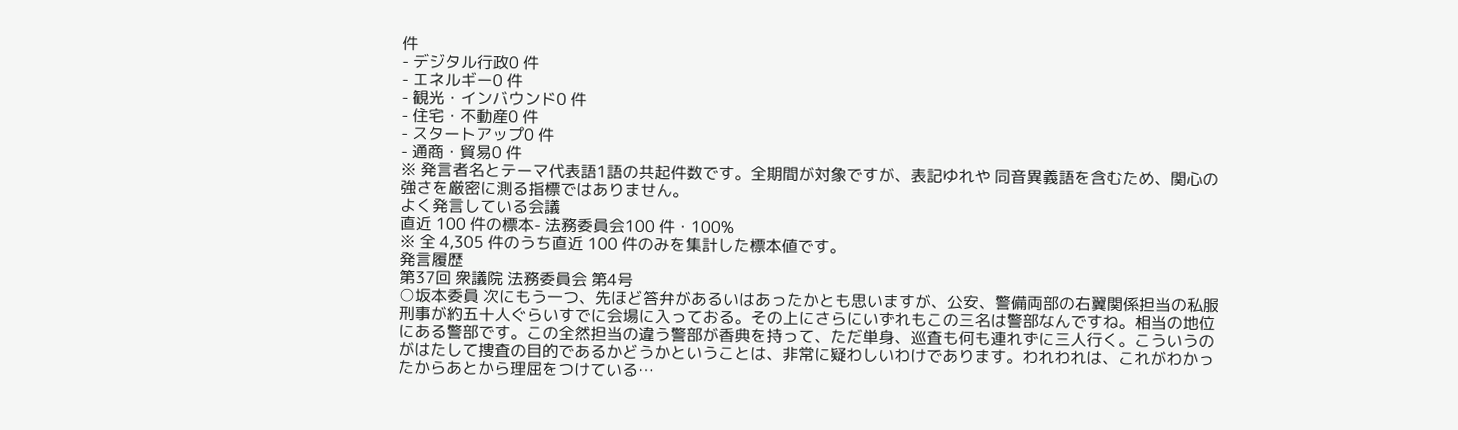件
- デジタル行政0 件
- エネルギー0 件
- 観光・インバウンド0 件
- 住宅・不動産0 件
- スタートアップ0 件
- 通商・貿易0 件
※ 発言者名とテーマ代表語1語の共起件数です。全期間が対象ですが、表記ゆれや 同音異義語を含むため、関心の強さを厳密に測る指標ではありません。
よく発言している会議
直近 100 件の標本- 法務委員会100 件・100%
※ 全 4,305 件のうち直近 100 件のみを集計した標本値です。
発言履歴
第37回 衆議院 法務委員会 第4号
○坂本委員 次にもう一つ、先ほど答弁があるいはあったかとも思いますが、公安、警備両部の右翼関係担当の私服刑事が約五十人ぐらいすでに会場に入っておる。その上にさらにいずれもこの三名は警部なんですね。相当の地位にある警部です。この全然担当の違う警部が香典を持って、ただ単身、巡査も何も連れずに三人行く。こういうのがはたして捜査の目的であるかどうかということは、非常に疑わしいわけであります。われわれは、これがわかったからあとから理屈をつけている…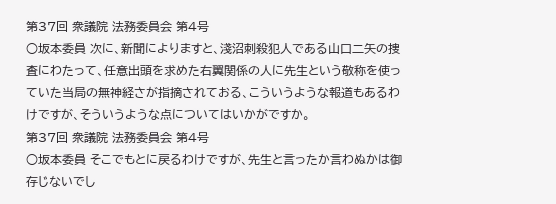第37回 衆議院 法務委員会 第4号
○坂本委員 次に、新聞によりますと、淺沼刺殺犯人である山口二矢の捜査にわたって、任意出頭を求めた右翼関係の人に先生という敬称を使っていた当局の無神経さが指摘されておる、こういうような報道もあるわけですが、そういうような点についてはいかがですか。
第37回 衆議院 法務委員会 第4号
○坂本委員 そこでもとに戻るわけですが、先生と言ったか言わぬかは御存じないでし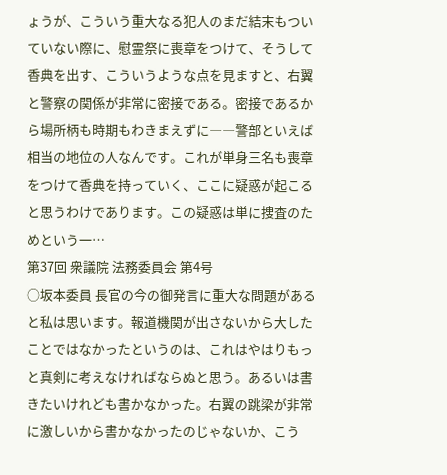ょうが、こういう重大なる犯人のまだ結末もついていない際に、慰霊祭に喪章をつけて、そうして香典を出す、こういうような点を見ますと、右翼と警察の関係が非常に密接である。密接であるから場所柄も時期もわきまえずに――警部といえば相当の地位の人なんです。これが単身三名も喪章をつけて香典を持っていく、ここに疑惑が起こると思うわけであります。この疑惑は単に捜査のためという一…
第37回 衆議院 法務委員会 第4号
○坂本委員 長官の今の御発言に重大な問題があると私は思います。報道機関が出さないから大したことではなかったというのは、これはやはりもっと真剣に考えなければならぬと思う。あるいは書きたいけれども書かなかった。右翼の跳梁が非常に激しいから書かなかったのじゃないか、こう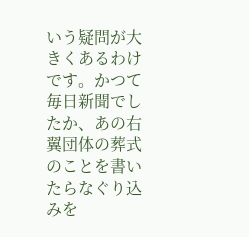いう疑問が大きくあるわけです。かつて毎日新聞でしたか、あの右翼団体の葬式のことを書いたらなぐり込みを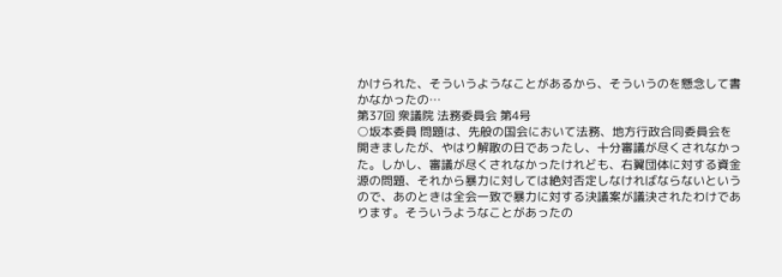かけられた、そういうようなことがあるから、そういうのを懸念して書かなかったの…
第37回 衆議院 法務委員会 第4号
○坂本委員 問題は、先般の国会において法務、地方行政合同委員会を開きましたが、やはり解散の日であったし、十分審議が尽くされなかった。しかし、審議が尽くされなかったけれども、右翼団体に対する資金源の問題、それから暴力に対しては絶対否定しなければならないというので、あのときは全会一致で暴力に対する決議案が議決されたわけであります。そういうようなことがあったの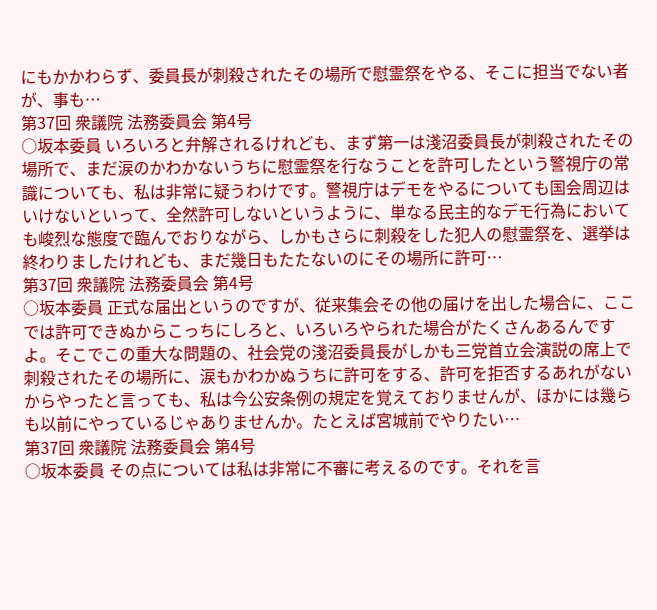にもかかわらず、委員長が刺殺されたその場所で慰霊祭をやる、そこに担当でない者が、事も…
第37回 衆議院 法務委員会 第4号
○坂本委員 いろいろと弁解されるけれども、まず第一は淺沼委員長が刺殺されたその場所で、まだ涙のかわかないうちに慰霊祭を行なうことを許可したという警視庁の常識についても、私は非常に疑うわけです。警視庁はデモをやるについても国会周辺はいけないといって、全然許可しないというように、単なる民主的なデモ行為においても峻烈な態度で臨んでおりながら、しかもさらに刺殺をした犯人の慰霊祭を、選挙は終わりましたけれども、まだ幾日もたたないのにその場所に許可…
第37回 衆議院 法務委員会 第4号
○坂本委員 正式な届出というのですが、従来集会その他の届けを出した場合に、ここでは許可できぬからこっちにしろと、いろいろやられた場合がたくさんあるんですよ。そこでこの重大な問題の、社会党の淺沼委員長がしかも三党首立会演説の席上で刺殺されたその場所に、涙もかわかぬうちに許可をする、許可を拒否するあれがないからやったと言っても、私は今公安条例の規定を覚えておりませんが、ほかには幾らも以前にやっているじゃありませんか。たとえば宮城前でやりたい…
第37回 衆議院 法務委員会 第4号
○坂本委員 その点については私は非常に不審に考えるのです。それを言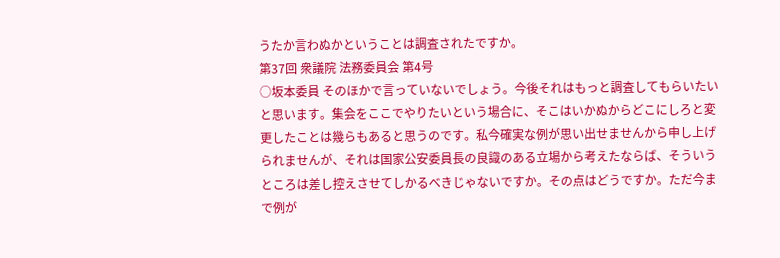うたか言わぬかということは調査されたですか。
第37回 衆議院 法務委員会 第4号
○坂本委員 そのほかで言っていないでしょう。今後それはもっと調査してもらいたいと思います。集会をここでやりたいという場合に、そこはいかぬからどこにしろと変更したことは幾らもあると思うのです。私今確実な例が思い出せませんから申し上げられませんが、それは国家公安委員長の良識のある立場から考えたならば、そういうところは差し控えさせてしかるべきじゃないですか。その点はどうですか。ただ今まで例が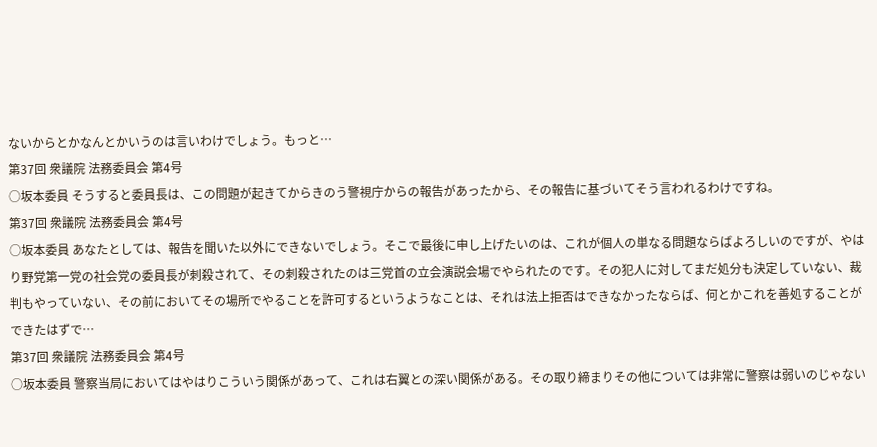ないからとかなんとかいうのは言いわけでしょう。もっと…
第37回 衆議院 法務委員会 第4号
○坂本委員 そうすると委員長は、この問題が起きてからきのう警視庁からの報告があったから、その報告に基づいてそう言われるわけですね。
第37回 衆議院 法務委員会 第4号
○坂本委員 あなたとしては、報告を聞いた以外にできないでしょう。そこで最後に申し上げたいのは、これが個人の単なる問題ならばよろしいのですが、やはり野党第一党の社会党の委員長が刺殺されて、その刺殺されたのは三党首の立会演説会場でやられたのです。その犯人に対してまだ処分も決定していない、裁判もやっていない、その前においてその場所でやることを許可するというようなことは、それは法上拒否はできなかったならば、何とかこれを善処することができたはずで…
第37回 衆議院 法務委員会 第4号
○坂本委員 警察当局においてはやはりこういう関係があって、これは右翼との深い関係がある。その取り締まりその他については非常に警察は弱いのじゃない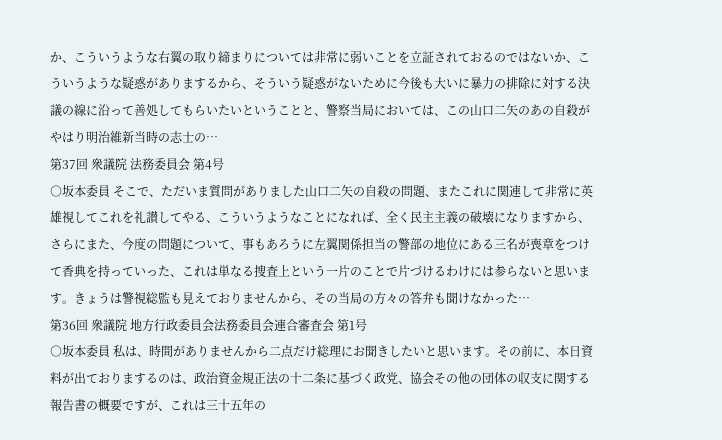か、こういうような右翼の取り締まりについては非常に弱いことを立証されておるのではないか、こういうような疑惑がありまするから、そういう疑惑がないために今後も大いに暴力の排除に対する決議の線に沿って善処してもらいたいということと、警察当局においては、この山口二矢のあの自殺がやはり明治維新当時の志士の…
第37回 衆議院 法務委員会 第4号
○坂本委員 そこで、ただいま質問がありました山口二矢の自殺の問題、またこれに関連して非常に英雄視してこれを礼讃してやる、こういうようなことになれば、全く民主主義の破壊になりますから、さらにまた、今度の問題について、事もあろうに左翼関係担当の警部の地位にある三名が喪章をつけて香典を持っていった、これは単なる捜査上という一片のことで片づけるわけには参らないと思います。きょうは警視総監も見えておりませんから、その当局の方々の答弁も聞けなかった…
第36回 衆議院 地方行政委員会法務委員会連合審査会 第1号
○坂本委員 私は、時間がありませんから二点だけ総理にお聞きしたいと思います。その前に、本日資料が出ておりまするのは、政治資金規正法の十二条に基づく政党、協会その他の団体の収支に関する報告書の概要ですが、これは三十五年の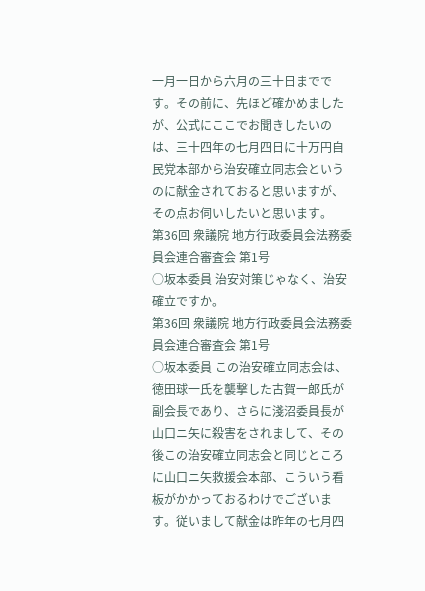一月一日から六月の三十日までです。その前に、先ほど確かめましたが、公式にここでお聞きしたいのは、三十四年の七月四日に十万円自民党本部から治安確立同志会というのに献金されておると思いますが、その点お伺いしたいと思います。
第36回 衆議院 地方行政委員会法務委員会連合審査会 第1号
○坂本委員 治安対策じゃなく、治安確立ですか。
第36回 衆議院 地方行政委員会法務委員会連合審査会 第1号
○坂本委員 この治安確立同志会は、徳田球一氏を襲撃した古賀一郎氏が副会長であり、さらに淺沼委員長が山口ニ矢に殺害をされまして、その後この治安確立同志会と同じところに山口ニ矢救援会本部、こういう看板がかかっておるわけでございます。従いまして献金は昨年の七月四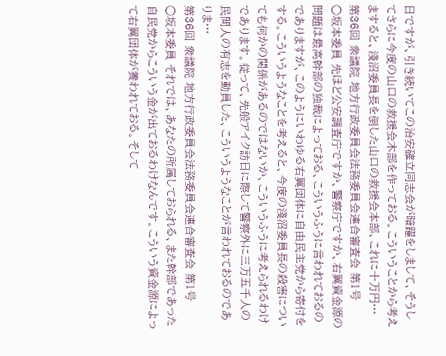日ですが、引き続いてこの治安確立同志会が暗躍をしまして、そうしてさらに今度の山口の救援会木部を作っておる。こういうことから考えますると、淺沼委員長を倒した山口の救援会本部、これに十万円…
第36回 衆議院 地方行政委員会法務委員会連合審査会 第1号
○坂本委員 先ほど公安調査庁ですか、警察庁ですか、右翼資金源の問題は最高幹部の独裁によっておる、こういうふうに言われておるのでありますが、このようにいわゆる右翼団体に自由民主党から寄付をする。こういうようなことを考えると、今度の淺沼委員長の殺害についても何かの関係があるのではないか、こういうふうに考えられるわけであります。従って、先般アイク訪日に際して警察外に三万五千人の民間人の有志を動員した、こういうようなことが言われておるのでありま…
第36回 衆議院 地方行政委員会法務委員会連合審査会 第1号
○坂本委員 それでは、あなたの所属しておられる、また幹部であった自民党からこういう金が出ておるわけなんです。こういう資金源によって右翼団体が養われておる。そして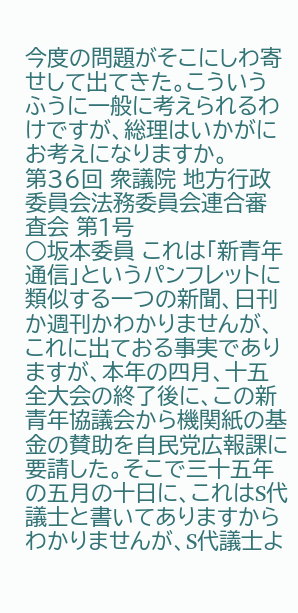今度の問題がそこにしわ寄せして出てきた。こういうふうに一般に考えられるわけですが、総理はいかがにお考えになりますか。
第36回 衆議院 地方行政委員会法務委員会連合審査会 第1号
○坂本委員 これは「新青年通信」というパンフレットに類似する一つの新聞、日刊か週刊かわかりませんが、これに出ておる事実でありますが、本年の四月、十五全大会の終了後に、この新青年協議会から機関紙の基金の賛助を自民党広報課に要請した。そこで三十五年の五月の十日に、これはS代議士と書いてありますからわかりませんが、S代議士よ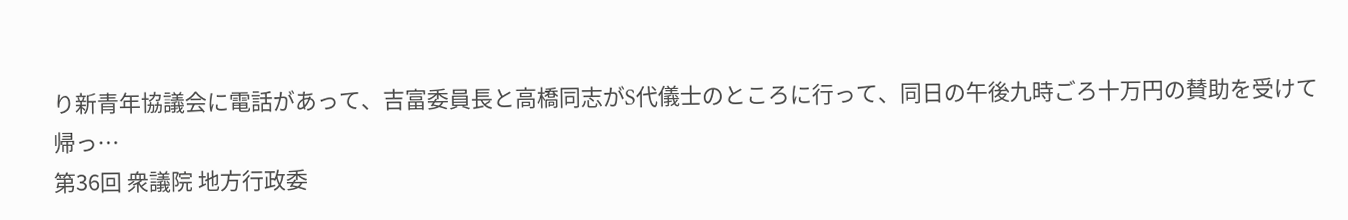り新青年協議会に電話があって、吉富委員長と高橋同志がS代儀士のところに行って、同日の午後九時ごろ十万円の賛助を受けて帰っ…
第36回 衆議院 地方行政委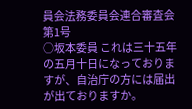員会法務委員会連合審査会 第1号
○坂本委員 これは三十五年の五月十日になっておりますが、自治庁の方には届出が出ておりますか。